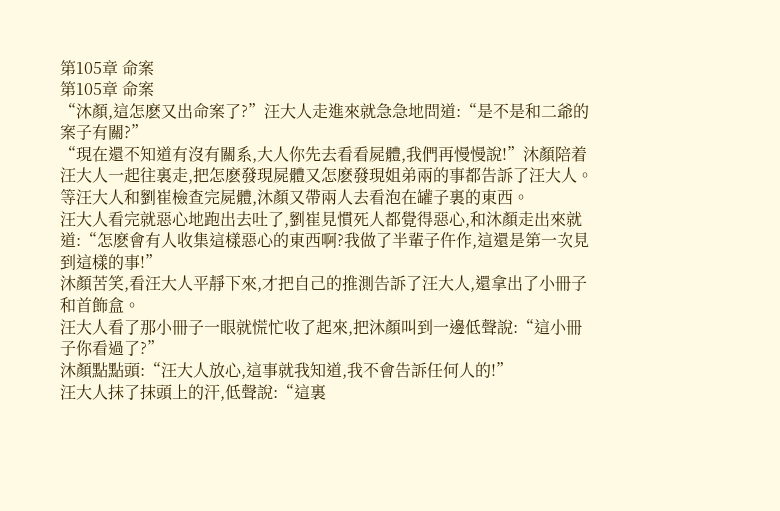第105章 命案
第105章 命案
“沐顏,這怎麽又出命案了?”汪大人走進來就急急地問道:“是不是和二爺的案子有關?”
“現在還不知道有沒有關系,大人你先去看看屍體,我們再慢慢說!”沐顏陪着汪大人一起往裏走,把怎麽發現屍體又怎麽發現姐弟兩的事都告訴了汪大人。
等汪大人和劉崔檢查完屍體,沐顏又帶兩人去看泡在罐子裏的東西。
汪大人看完就惡心地跑出去吐了,劉崔見慣死人都覺得惡心,和沐顏走出來就道:“怎麽會有人收集這樣惡心的東西啊?我做了半輩子仵作,這還是第一次見到這樣的事!”
沐顏苦笑,看汪大人平靜下來,才把自己的推測告訴了汪大人,還拿出了小冊子和首飾盒。
汪大人看了那小冊子一眼就慌忙收了起來,把沐顏叫到一邊低聲說:“這小冊子你看過了?”
沐顏點點頭:“汪大人放心,這事就我知道,我不會告訴任何人的!”
汪大人抹了抹頭上的汗,低聲說:“這裏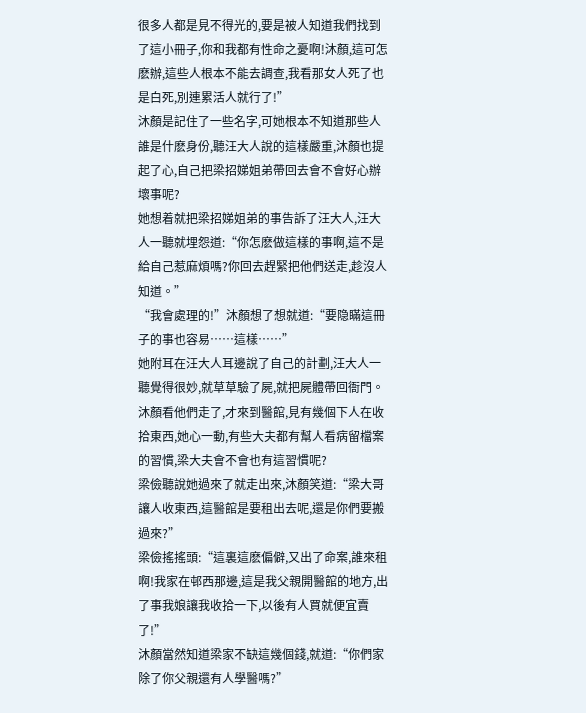很多人都是見不得光的,要是被人知道我們找到了這小冊子,你和我都有性命之憂啊!沐顏,這可怎麽辦,這些人根本不能去調查,我看那女人死了也是白死,別連累活人就行了!”
沐顏是記住了一些名字,可她根本不知道那些人誰是什麽身份,聽汪大人說的這樣嚴重,沐顏也提起了心,自己把梁招娣姐弟帶回去會不會好心辦壞事呢?
她想着就把梁招娣姐弟的事告訴了汪大人,汪大人一聽就埋怨道:“你怎麽做這樣的事啊,這不是給自己惹麻煩嗎?你回去趕緊把他們送走,趁沒人知道。”
“我會處理的!”沐顏想了想就道:“要隐瞞這冊子的事也容易……這樣……”
她附耳在汪大人耳邊說了自己的計劃,汪大人一聽覺得很妙,就草草驗了屍,就把屍體帶回衙門。
沐顏看他們走了,才來到醫館,見有幾個下人在收拾東西,她心一動,有些大夫都有幫人看病留檔案的習慣,梁大夫會不會也有這習慣呢?
梁儉聽說她過來了就走出來,沐顏笑道:“梁大哥讓人收東西,這醫館是要租出去呢,還是你們要搬過來?”
梁儉搖搖頭:“這裏這麽偏僻,又出了命案,誰來租啊!我家在邨西那邊,這是我父親開醫館的地方,出了事我娘讓我收拾一下,以後有人買就便宜賣了!”
沐顏當然知道梁家不缺這幾個錢,就道:“你們家除了你父親還有人學醫嗎?”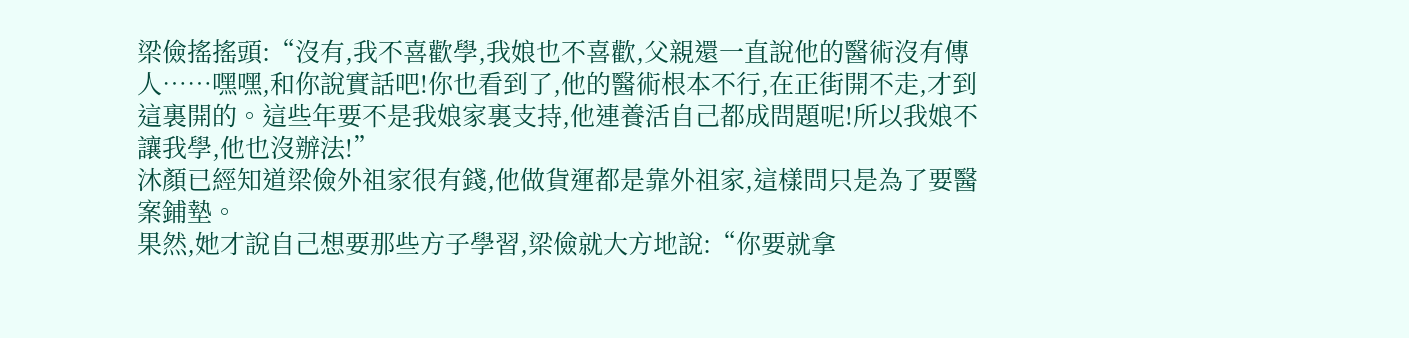梁儉搖搖頭:“沒有,我不喜歡學,我娘也不喜歡,父親還一直說他的醫術沒有傳人……嘿嘿,和你說實話吧!你也看到了,他的醫術根本不行,在正街開不走,才到這裏開的。這些年要不是我娘家裏支持,他連養活自己都成問題呢!所以我娘不讓我學,他也沒辦法!”
沐顏已經知道梁儉外祖家很有錢,他做貨運都是靠外祖家,這樣問只是為了要醫案鋪墊。
果然,她才說自己想要那些方子學習,梁儉就大方地說:“你要就拿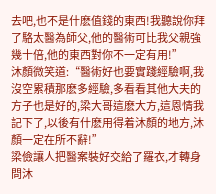去吧,也不是什麽值錢的東西!我聽說你拜了駱太醫為師父,他的醫術可比我父親強幾十倍,他的東西對你不一定有用!”
沐顏微笑道:“醫術好也要實踐經驗啊,我沒空累積那麽多經驗,多看看其他大夫的方子也是好的,梁大哥這麽大方,這恩情我記下了,以後有什麽用得着沐顏的地方,沐顏一定在所不辭!”
梁儉讓人把醫案裝好交給了羅衣,才轉身問沐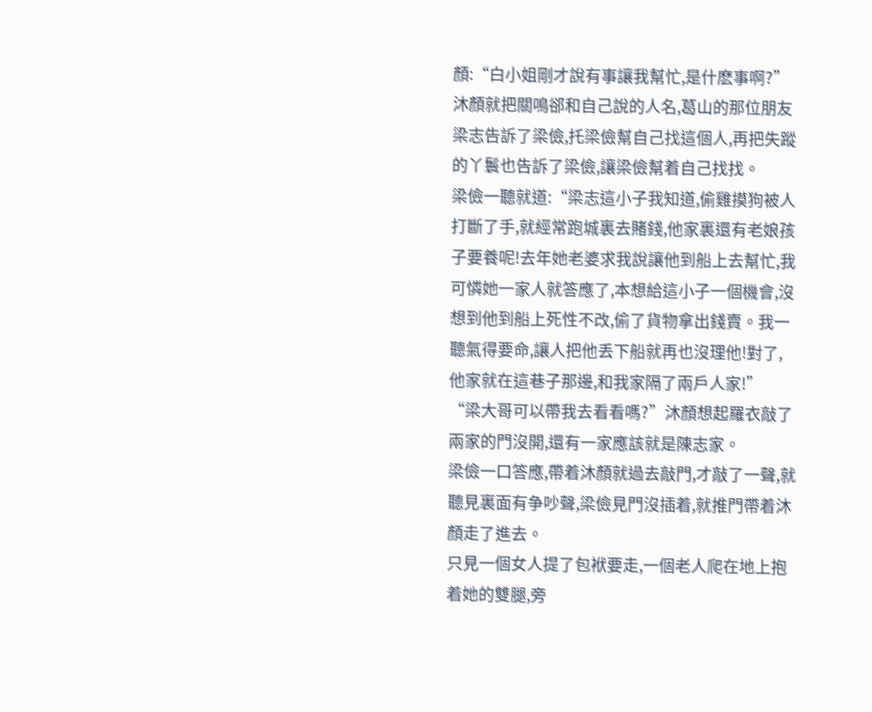顏:“白小姐剛才說有事讓我幫忙,是什麽事啊?”
沐顏就把關鳴郤和自己說的人名,葛山的那位朋友梁志告訴了梁儉,托梁儉幫自己找這個人,再把失蹤的丫鬟也告訴了梁儉,讓梁儉幫着自己找找。
梁儉一聽就道:“梁志這小子我知道,偷雞摸狗被人打斷了手,就經常跑城裏去賭錢,他家裏還有老娘孩子要養呢!去年她老婆求我說讓他到船上去幫忙,我可憐她一家人就答應了,本想給這小子一個機會,沒想到他到船上死性不改,偷了貨物拿出錢賣。我一聽氣得要命,讓人把他丢下船就再也沒理他!對了,他家就在這巷子那邊,和我家隔了兩戶人家!”
“梁大哥可以帶我去看看嗎?”沐顏想起羅衣敲了兩家的門沒開,還有一家應該就是陳志家。
梁儉一口答應,帶着沐顏就過去敲門,才敲了一聲,就聽見裏面有争吵聲,梁儉見門沒插着,就推門帶着沐顏走了進去。
只見一個女人提了包袱要走,一個老人爬在地上抱着她的雙腿,旁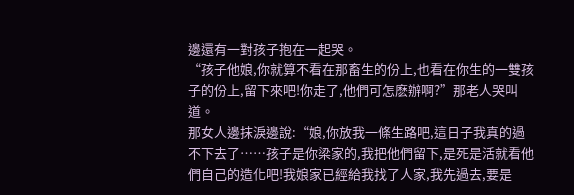邊還有一對孩子抱在一起哭。
“孩子他娘,你就算不看在那畜生的份上,也看在你生的一雙孩子的份上,留下來吧!你走了,他們可怎麽辦啊?”那老人哭叫道。
那女人邊抹淚邊說:“娘,你放我一條生路吧,這日子我真的過不下去了……孩子是你梁家的,我把他們留下,是死是活就看他們自己的造化吧!我娘家已經給我找了人家,我先過去,要是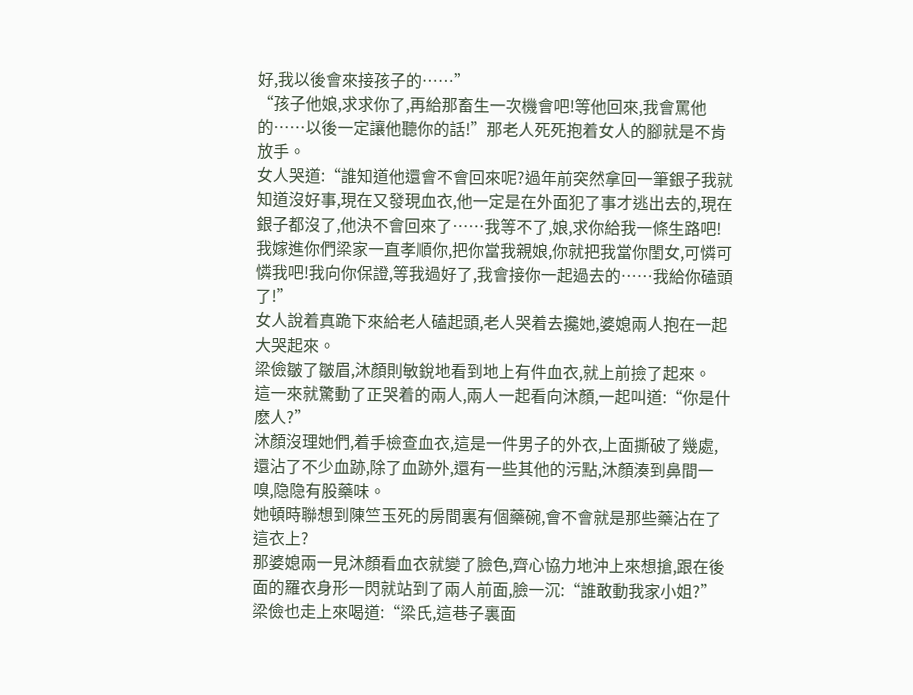好,我以後會來接孩子的……”
“孩子他娘,求求你了,再給那畜生一次機會吧!等他回來,我會罵他的……以後一定讓他聽你的話!”那老人死死抱着女人的腳就是不肯放手。
女人哭道:“誰知道他還會不會回來呢?過年前突然拿回一筆銀子我就知道沒好事,現在又發現血衣,他一定是在外面犯了事才逃出去的,現在銀子都沒了,他決不會回來了……我等不了,娘,求你給我一條生路吧!我嫁進你們梁家一直孝順你,把你當我親娘,你就把我當你閨女,可憐可憐我吧!我向你保證,等我過好了,我會接你一起過去的……我給你磕頭了!”
女人說着真跪下來給老人磕起頭,老人哭着去攙她,婆媳兩人抱在一起大哭起來。
梁儉皺了皺眉,沐顏則敏銳地看到地上有件血衣,就上前撿了起來。
這一來就驚動了正哭着的兩人,兩人一起看向沐顏,一起叫道:“你是什麽人?”
沐顏沒理她們,着手檢查血衣,這是一件男子的外衣,上面撕破了幾處,還沾了不少血跡,除了血跡外,還有一些其他的污點,沐顏湊到鼻間一嗅,隐隐有股藥味。
她頓時聯想到陳竺玉死的房間裏有個藥碗,會不會就是那些藥沾在了這衣上?
那婆媳兩一見沐顏看血衣就變了臉色,齊心協力地沖上來想搶,跟在後面的羅衣身形一閃就站到了兩人前面,臉一沉:“誰敢動我家小姐?”
梁儉也走上來喝道:“梁氏,這巷子裏面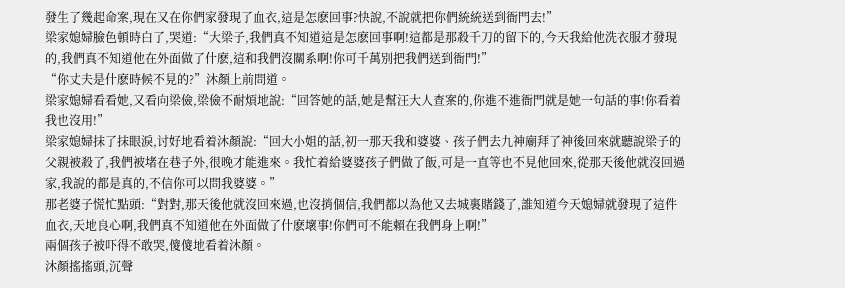發生了幾起命案,現在又在你們家發現了血衣,這是怎麽回事?快說,不說就把你們統統送到衙門去!”
梁家媳婦臉色頓時白了,哭道:“大梁子,我們真不知道這是怎麽回事啊!這都是那殺千刀的留下的,今天我給他洗衣服才發現的,我們真不知道他在外面做了什麽,這和我們沒關系啊!你可千萬別把我們送到衙門!”
“你丈夫是什麽時候不見的?”沐顏上前問道。
梁家媳婦看看她,又看向梁儉,梁儉不耐煩地說:“回答她的話,她是幫汪大人查案的,你進不進衙門就是她一句話的事!你看着我也沒用!”
梁家媳婦抹了抹眼淚,讨好地看着沐顏說:“回大小姐的話,初一那天我和婆婆、孩子們去九神廟拜了神後回來就聽說梁子的父親被殺了,我們被堵在巷子外,很晚才能進來。我忙着給婆婆孩子們做了飯,可是一直等也不見他回來,從那天後他就沒回過家,我說的都是真的,不信你可以問我婆婆。”
那老婆子慌忙點頭:“對對,那天後他就沒回來過,也沒捎個信,我們都以為他又去城裏賭錢了,誰知道今天媳婦就發現了這件血衣,天地良心啊,我們真不知道他在外面做了什麽壞事!你們可不能賴在我們身上啊!”
兩個孩子被吓得不敢哭,傻傻地看着沐顏。
沐顏搖搖頭,沉聲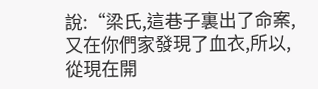說:“梁氏,這巷子裏出了命案,又在你們家發現了血衣,所以,從現在開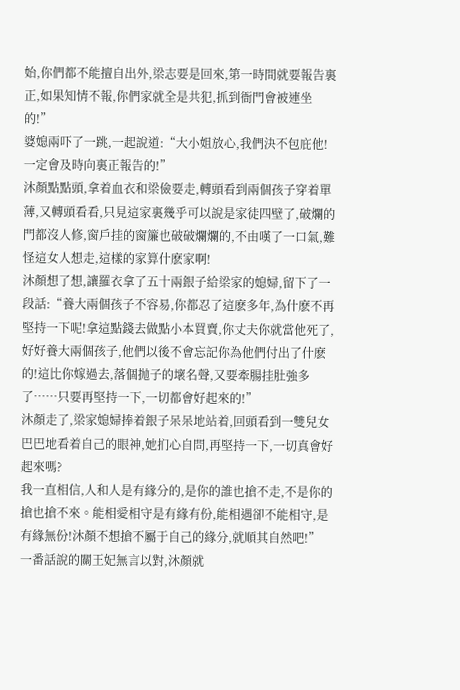始,你們都不能擅自出外,梁志要是回來,第一時間就要報告裏正,如果知情不報,你們家就全是共犯,抓到衙門會被連坐的!”
婆媳兩吓了一跳,一起說道:“大小姐放心,我們決不包庇他!一定會及時向裏正報告的!”
沐顏點點頭,拿着血衣和梁儉要走,轉頭看到兩個孩子穿着單薄,又轉頭看看,只見這家裏幾乎可以說是家徒四壁了,破爛的門都沒人修,窗戶挂的窗簾也破破爛爛的,不由嘆了一口氣,難怪這女人想走,這樣的家算什麽家啊!
沐顏想了想,讓羅衣拿了五十兩銀子給梁家的媳婦,留下了一段話:“養大兩個孩子不容易,你都忍了這麽多年,為什麽不再堅持一下呢!拿這點錢去做點小本買賣,你丈夫你就當他死了,好好養大兩個孩子,他們以後不會忘記你為他們付出了什麽的!這比你嫁過去,落個抛子的壞名聲,又要牽腸挂肚強多了……只要再堅持一下,一切都會好起來的!”
沐顏走了,梁家媳婦捧着銀子呆呆地站着,回頭看到一雙兒女巴巴地看着自己的眼神,她扪心自問,再堅持一下,一切真會好起來嗎?
我一直相信,人和人是有緣分的,是你的誰也搶不走,不是你的搶也搶不來。能相愛相守是有緣有份,能相遇卻不能相守,是有緣無份!沐顏不想搶不屬于自己的緣分,就順其自然吧!”
一番話說的關王妃無言以對,沐顏就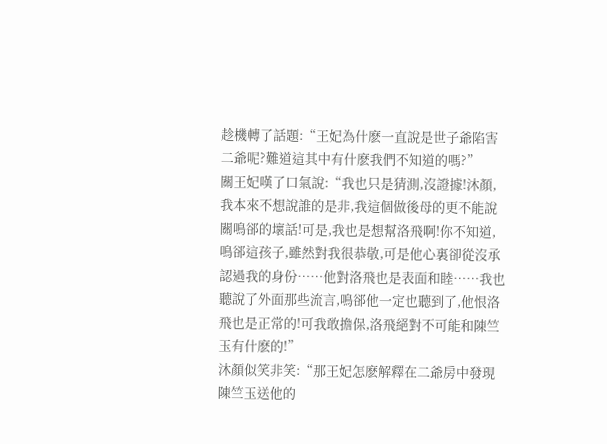趁機轉了話題:“王妃為什麽一直說是世子爺陷害二爺呢?難道這其中有什麽我們不知道的嗎?”
關王妃嘆了口氣說:“我也只是猜測,沒證據!沐顏,我本來不想說誰的是非,我這個做後母的更不能說關鳴郤的壞話!可是,我也是想幫洛飛啊!你不知道,鳴郤這孩子,雖然對我很恭敬,可是他心裏卻從沒承認過我的身份……他對洛飛也是表面和睦……我也聽說了外面那些流言,鳴郤他一定也聽到了,他恨洛飛也是正常的!可我敢擔保,洛飛絕對不可能和陳竺玉有什麽的!”
沐顏似笑非笑:“那王妃怎麽解釋在二爺房中發現陳竺玉送他的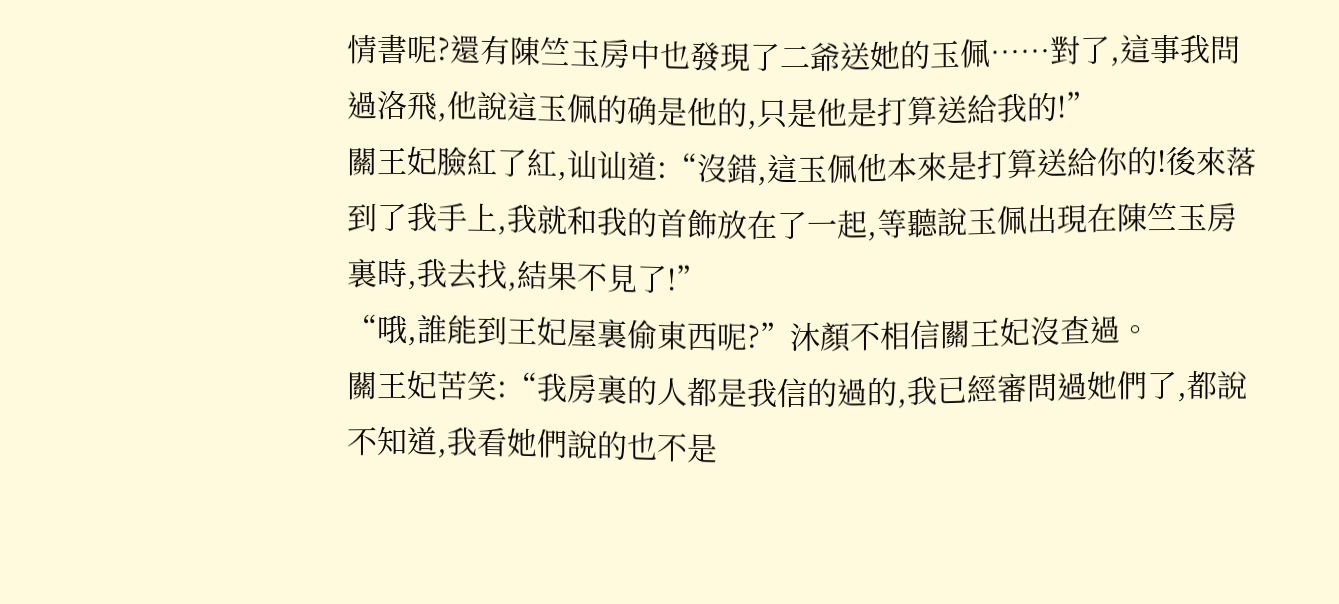情書呢?還有陳竺玉房中也發現了二爺送她的玉佩……對了,這事我問過洛飛,他說這玉佩的确是他的,只是他是打算送給我的!”
關王妃臉紅了紅,讪讪道:“沒錯,這玉佩他本來是打算送給你的!後來落到了我手上,我就和我的首飾放在了一起,等聽說玉佩出現在陳竺玉房裏時,我去找,結果不見了!”
“哦,誰能到王妃屋裏偷東西呢?”沐顏不相信關王妃沒查過。
關王妃苦笑:“我房裏的人都是我信的過的,我已經審問過她們了,都說不知道,我看她們說的也不是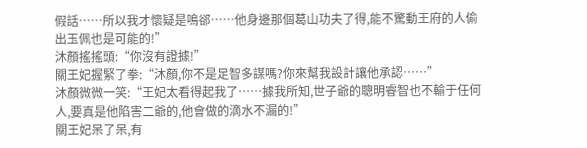假話……所以我才懷疑是鳴郤……他身邊那個葛山功夫了得,能不驚動王府的人偷出玉佩也是可能的!”
沐顏搖搖頭:“你沒有證據!”
關王妃握緊了拳:“沐顏,你不是足智多謀嗎?你來幫我設計讓他承認……”
沐顏微微一笑:“王妃太看得起我了……據我所知,世子爺的聰明睿智也不輸于任何人,要真是他陷害二爺的,他會做的滴水不漏的!”
關王妃呆了呆,有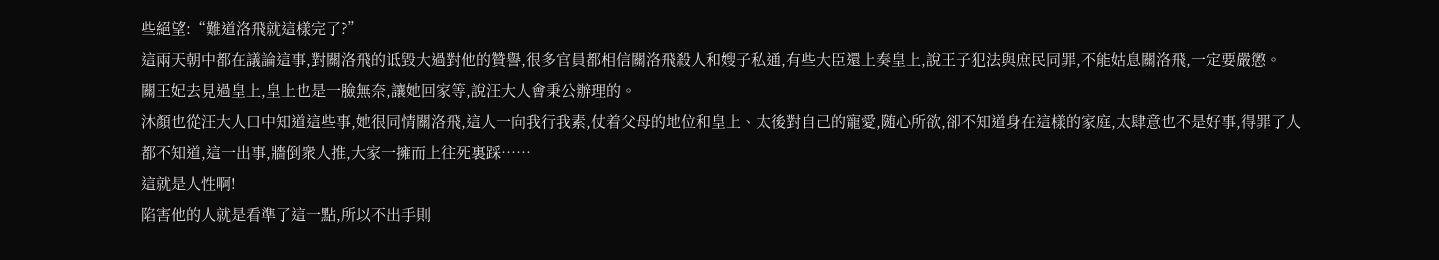些絕望:“難道洛飛就這樣完了?”
這兩天朝中都在議論這事,對關洛飛的诋毀大過對他的贊譽,很多官員都相信關洛飛殺人和嫂子私通,有些大臣還上奏皇上,說王子犯法與庶民同罪,不能姑息關洛飛,一定要嚴懲。
關王妃去見過皇上,皇上也是一臉無奈,讓她回家等,說汪大人會秉公辦理的。
沐顏也從汪大人口中知道這些事,她很同情關洛飛,這人一向我行我素,仗着父母的地位和皇上、太後對自己的寵愛,随心所欲,卻不知道身在這樣的家庭,太肆意也不是好事,得罪了人都不知道,這一出事,牆倒衆人推,大家一擁而上往死裏踩……
這就是人性啊!
陷害他的人就是看準了這一點,所以不出手則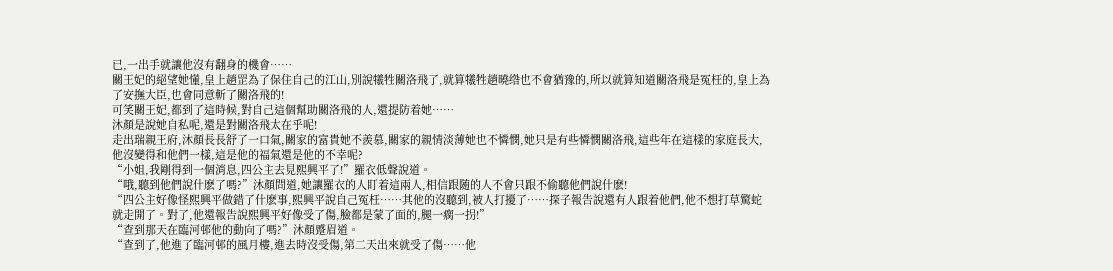已,一出手就讓他沒有翻身的機會……
關王妃的絕望她懂,皇上趙罡為了保住自己的江山,別說犧牲關洛飛了,就算犧牲趙曉绺也不會猶豫的,所以就算知道關洛飛是冤枉的,皇上為了安撫大臣,也會同意斬了關洛飛的!
可笑關王妃,都到了這時候,對自己這個幫助關洛飛的人,還提防着她……
沐顏是說她自私呢,還是對關洛飛太在乎呢!
走出瑞親王府,沐顏長長舒了一口氣,關家的富貴她不羨慕,關家的親情淡薄她也不憐憫,她只是有些憐憫關洛飛,這些年在這樣的家庭長大,他沒變得和他們一樣,這是他的福氣還是他的不幸呢?
“小姐,我剛得到一個消息,四公主去見熙興平了!”羅衣低聲說道。
“哦,聽到他們說什麽了嗎?”沐顏問道,她讓羅衣的人盯着這兩人,相信跟随的人不會只跟不偷聽他們說什麽!
“四公主好像怪熙興平做錯了什麽事,熙興平說自己冤枉……其他的沒聽到,被人打擾了……探子報告說還有人跟着他們,他不想打草驚蛇就走開了。對了,他還報告說熙興平好像受了傷,臉都是蒙了面的,腿一瘸一拐!”
“查到那天在臨河邨他的動向了嗎?”沐顏蹙眉道。
“查到了,他進了臨河邨的風月樓,進去時沒受傷,第二天出來就受了傷……他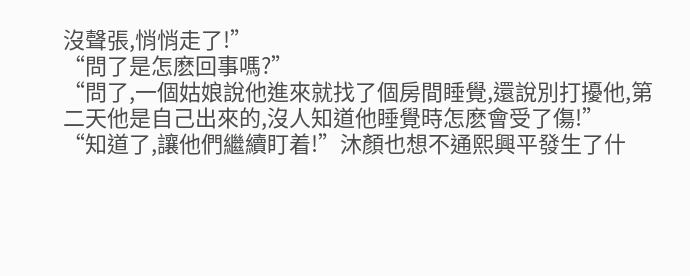沒聲張,悄悄走了!”
“問了是怎麽回事嗎?”
“問了,一個姑娘說他進來就找了個房間睡覺,還說別打擾他,第二天他是自己出來的,沒人知道他睡覺時怎麽會受了傷!”
“知道了,讓他們繼續盯着!”沐顏也想不通熙興平發生了什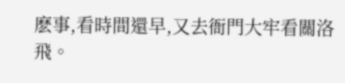麽事,看時間還早,又去衙門大牢看關洛飛。